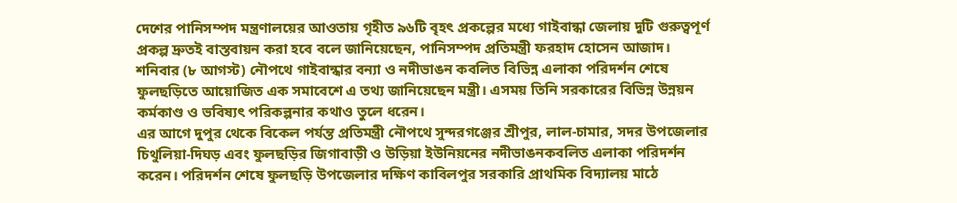দেশের পানিসম্পদ মন্ত্রণালয়ের আওতায় গৃহীত ৯৬টি বৃহৎ প্রকল্পের মধ্যে গাইবান্ধা জেলায় দুটি গুরুত্বপূর্ণ প্রকল্প দ্রুতই বাস্তবায়ন করা হবে বলে জানিয়েছেন, পানিসম্পদ প্রতিমন্ত্রী ফরহাদ হোসেন আজাদ।
শনিবার (৮ আগস্ট) নৌপথে গাইবান্ধার বন্যা ও নদীভাঙন কবলিত বিভিন্ন এলাকা পরিদর্শন শেষে ফুলছড়িতে আয়োজিত এক সমাবেশে এ তথ্য জানিয়েছেন মন্ত্রী। এসময় তিনি সরকারের বিভিন্ন উন্নয়ন কর্মকাণ্ড ও ভবিষ্যৎ পরিকল্পনার কথাও তুলে ধরেন।
এর আগে দুপুর থেকে বিকেল পর্যন্ত প্রতিমন্ত্রী নৌপথে সুন্দরগঞ্জের শ্রীপুর, লাল-চামার, সদর উপজেলার চিথুলিয়া-দিঘড় এবং ফুলছড়ির জিগাবাড়ী ও উড়িয়া ইউনিয়নের নদীভাঙনকবলিত এলাকা পরিদর্শন করেন। পরিদর্শন শেষে ফুলছড়ি উপজেলার দক্ষিণ কাবিলপুর সরকারি প্রাথমিক বিদ্যালয় মাঠে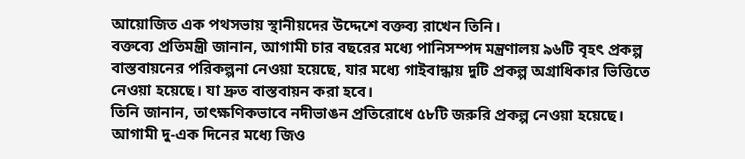আয়োজিত এক পথসভায় স্থানীয়দের উদ্দেশে বক্তব্য রাখেন তিনি।
বক্তব্যে প্রতিমন্ত্রী জানান, আগামী চার বছরের মধ্যে পানিসম্পদ মন্ত্রণালয় ৯৬টি বৃহৎ প্রকল্প বাস্তবায়নের পরিকল্পনা নেওয়া হয়েছে, যার মধ্যে গাইবান্ধায় দুটি প্রকল্প অগ্রাধিকার ভিত্তিতে নেওয়া হয়েছে। যা দ্রুত বাস্তবায়ন করা হবে।
তিনি জানান, তাৎক্ষণিকভাবে নদীভাঙন প্রতিরোধে ৫৮টি জরুরি প্রকল্প নেওয়া হয়েছে। আগামী দু-এক দিনের মধ্যে জিও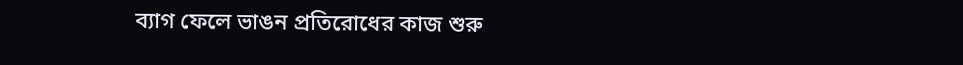ব্যাগ ফেলে ভাঙন প্রতিরোধের কাজ শুরু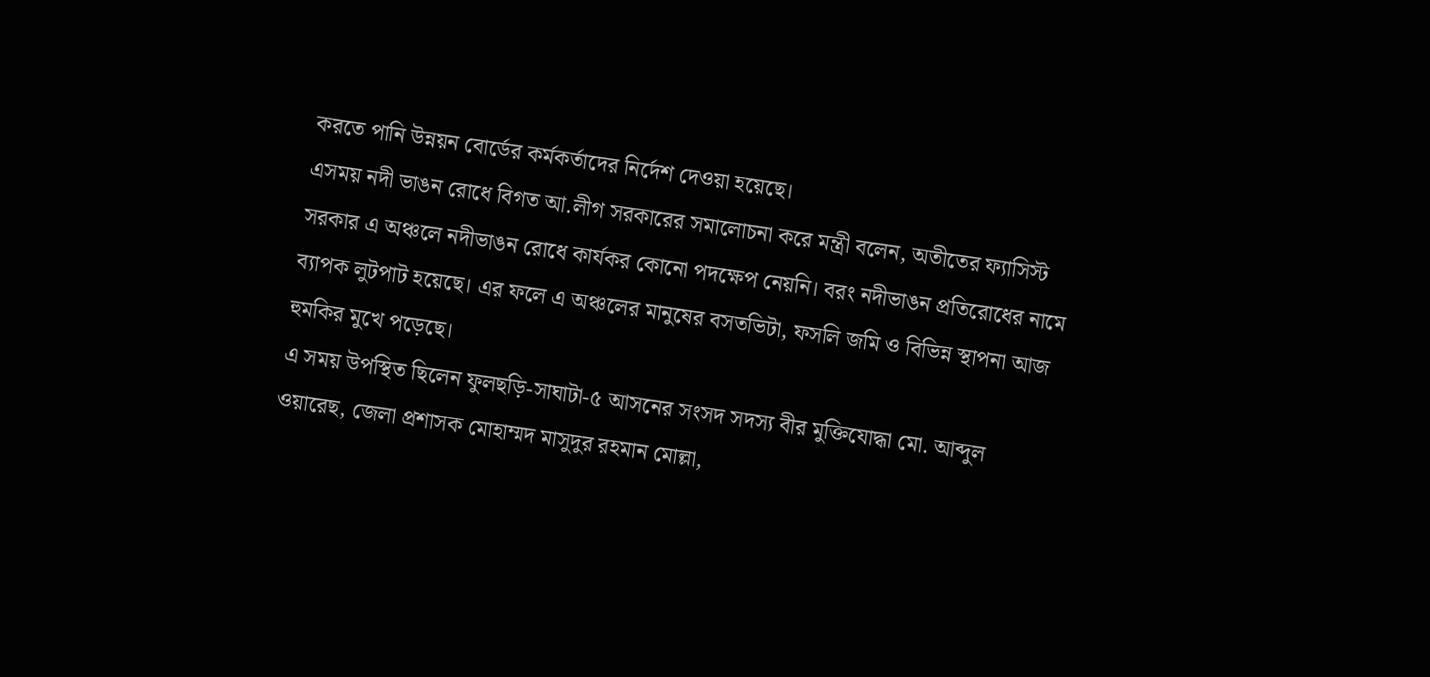করতে পানি উন্নয়ন বোর্ডের কর্মকর্তাদের নির্দেশ দেওয়া হয়েছে।
এসময় নদী ভাঙন রোধে বিগত আ.লীগ সরকারের সমালোচনা করে মন্ত্রী বলেন, অতীতের ফ্যাসিস্ট সরকার এ অঞ্চলে নদীভাঙন রোধে কার্যকর কোনো পদক্ষেপ নেয়নি। বরং নদীভাঙন প্রতিরোধের নামে ব্যাপক লুটপাট হয়েছে। এর ফলে এ অঞ্চলের মানুষের বসতভিটা, ফসলি জমি ও বিভিন্ন স্থাপনা আজ হুমকির মুখে পড়েছে।
এ সময় উপস্থিত ছিলেন ফুলছড়ি-সাঘাটা-৫ আসনের সংসদ সদস্য বীর মুক্তিযোদ্ধা মো. আব্দুল ওয়ারেছ, জেলা প্রশাসক মোহাম্মদ মাসুদুর রহমান মোল্লা,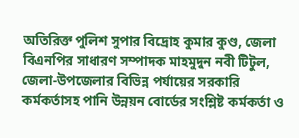অতিরিক্ত পুলিশ সুপার বিদ্রোহ কুমার কুণ্ড, জেলা বিএনপির সাধারণ সম্পাদক মাহমুদুন নবী টিটুল, জেলা-উপজেলার বিভিন্ন পর্যায়ের সরকারি কর্মকর্তাসহ পানি উন্নয়ন বোর্ডের সংশ্লিষ্ট কর্মকর্তা ও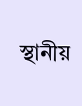স্থানীয়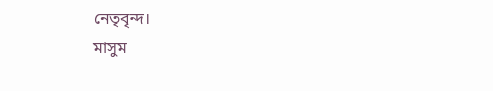নেতৃবৃন্দ।
মাসুম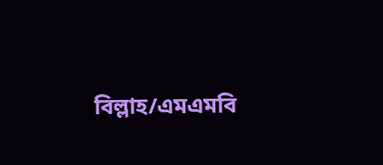বিল্লাহ/এমএমবি